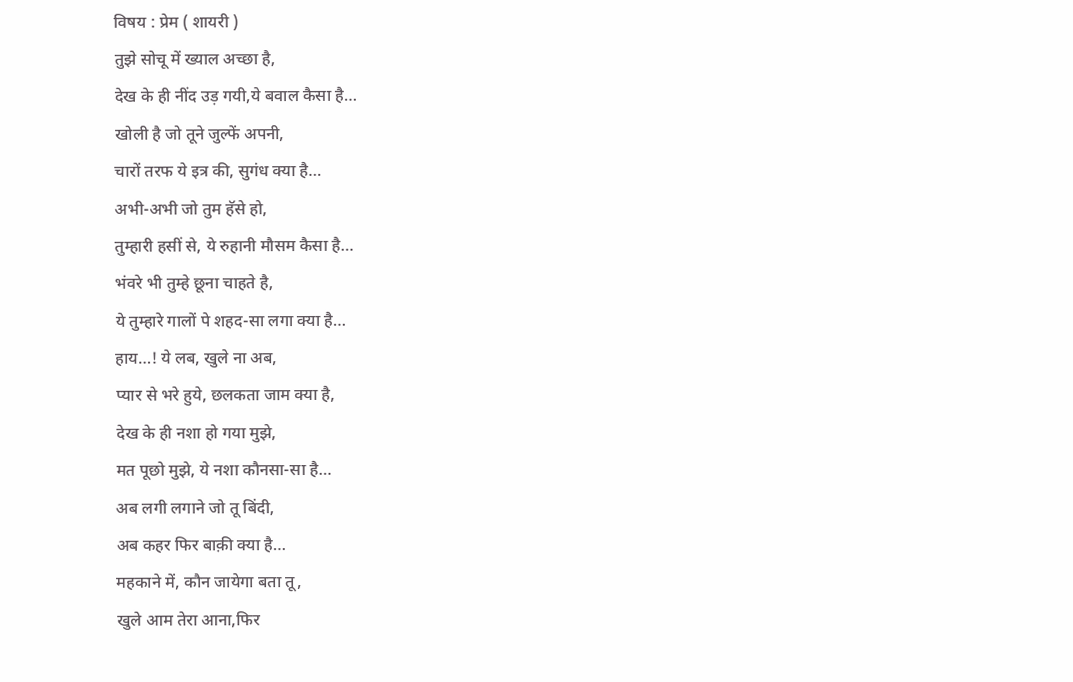विषय : प्रेम ( शायरी )
तुझे सोचू में ख्याल अच्छा है,
देख के ही नींद उड़ गयी,ये बवाल कैसा है…
खोली है जो तूने जुल्फें अपनी,
चारों तरफ ये इत्र की, सुगंध क्या है…
अभी-अभी जो तुम हॅसे हो,
तुम्हारी हसीं से, ये रुहानी मौसम कैसा है…
भंवरे भी तुम्हे छूना चाहते है,
ये तुम्हारे गालों पे शहद-सा लगा क्या है…
हाय…! ये लब, खुले ना अब,
प्यार से भरे हुये, छलकता जाम क्या है,
देख के ही नशा हो गया मुझे,
मत पूछो मुझे, ये नशा कौनसा-सा है…
अब लगी लगाने जो तू बिंदी,
अब कहर फिर बाक़ी क्या है…
महकाने में, कौन जायेगा बता तू,
खुले आम तेरा आना,फिर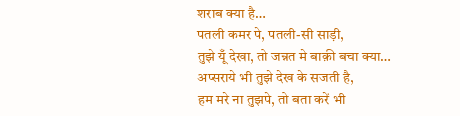शराब क्या है…
पतली कमर पे, पतली-सी साड़ी,
तुझे यूँ देखा, तो जन्नत मे बाक़ी बचा क्या…
अप्सराये भी तुझे देख के सजती है,
हम मरे ना तुझपे, तो बता करें भी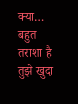क्या…
बहुत तराशा है तुझे खुदा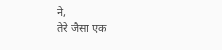ने,
तेरे जैसा एक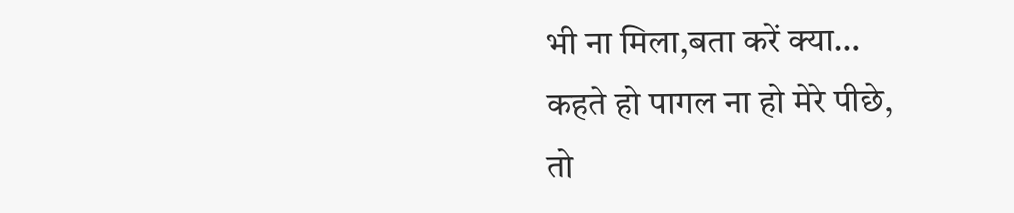भी ना मिला,बता करें क्या…
कहते हो पागल ना हो मेरे पीछे,
तो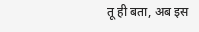तू ही बता, अब इस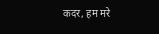कदर, हम मरे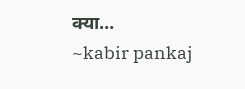क्या…
~kabir pankaj